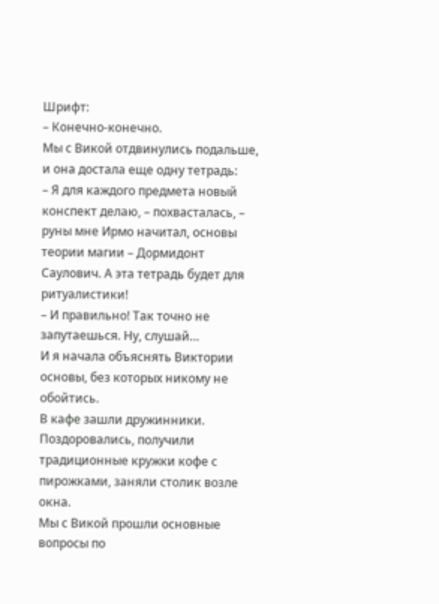Шрифт:
– Конечно-конечно.
Мы с Викой отдвинулись подальше, и она достала еще одну тетрадь:
– Я для каждого предмета новый конспект делаю, – похвасталась, – руны мне Ирмо начитал, основы теории магии – Дормидонт Саулович. А эта тетрадь будет для ритуалистики!
– И правильно! Так точно не запутаешься. Ну, слушай…
И я начала объяснять Виктории основы, без которых никому не обойтись.
В кафе зашли дружинники. Поздоровались, получили традиционные кружки кофе с пирожками, заняли столик возле окна.
Мы с Викой прошли основные вопросы по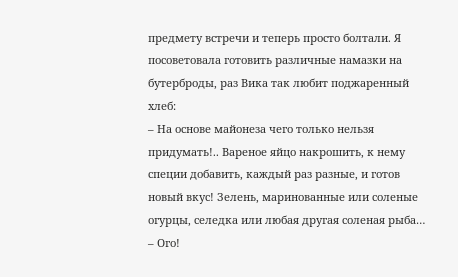предмету встречи и теперь просто болтали. Я посоветовала готовить различные намазки на бутерброды, раз Вика так любит поджаренный хлеб:
– На основе майонеза чего только нельзя придумать!.. Вареное яйцо накрошить, к нему специи добавить, каждый раз разные, и готов новый вкус! Зелень, маринованные или соленые огурцы, селедка или любая другая соленая рыба…
– Ого!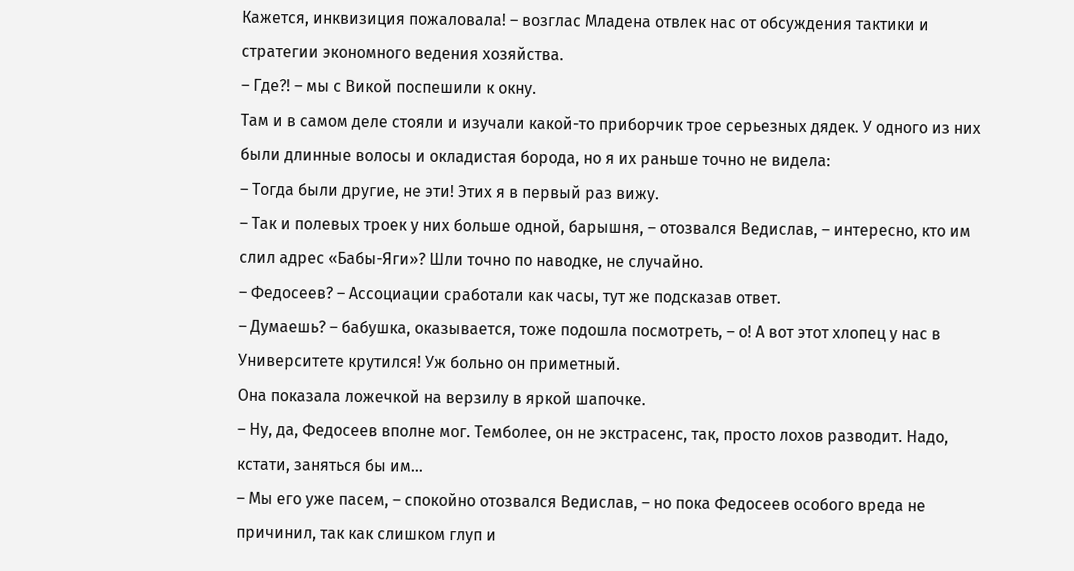Кажется, инквизиция пожаловала! – возглас Младена отвлек нас от обсуждения тактики и стратегии экономного ведения хозяйства.
– Где?! – мы с Викой поспешили к окну.
Там и в самом деле стояли и изучали какой-то приборчик трое серьезных дядек. У одного из них были длинные волосы и окладистая борода, но я их раньше точно не видела:
– Тогда были другие, не эти! Этих я в первый раз вижу.
– Так и полевых троек у них больше одной, барышня, – отозвался Ведислав, – интересно, кто им слил адрес «Бабы-Яги»? Шли точно по наводке, не случайно.
– Федосеев? – Ассоциации сработали как часы, тут же подсказав ответ.
– Думаешь? – бабушка, оказывается, тоже подошла посмотреть, – о! А вот этот хлопец у нас в Университете крутился! Уж больно он приметный.
Она показала ложечкой на верзилу в яркой шапочке.
– Ну, да, Федосеев вполне мог. Темболее, он не экстрасенс, так, просто лохов разводит. Надо, кстати, заняться бы им…
– Мы его уже пасем, – спокойно отозвался Ведислав, – но пока Федосеев особого вреда не причинил, так как слишком глуп и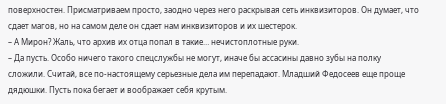поверхностен. Присматриваем просто, заодно через него раскрывая сеть инквизиторов. Он думает, что сдает магов, но на самом деле он сдает нам инквизиторов и их шестерок.
– А Мирон? Жаль, что архив их отца попал в такие… нечистоплотные руки.
– Да пусть. Особо ничего такого спецслужбы не могут, иначе бы ассасины давно зубы на полку сложили. Считай, все по-настоящему серьезные дела им перепадают. Младший Федосеев еще проще дядюшки. Пусть пока бегает и воображает себя крутым.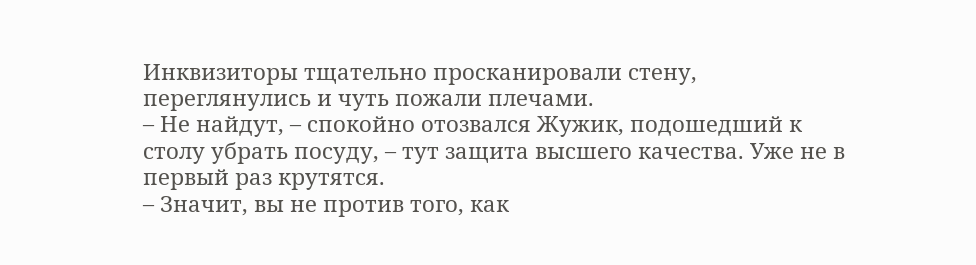Инквизиторы тщательно просканировали стену, переглянулись и чуть пожали плечами.
– Не найдут, – спокойно отозвался Жужик, подошедший к столу убрать посуду, – тут защита высшего качества. Уже не в первый раз крутятся.
– Значит, вы не против того, как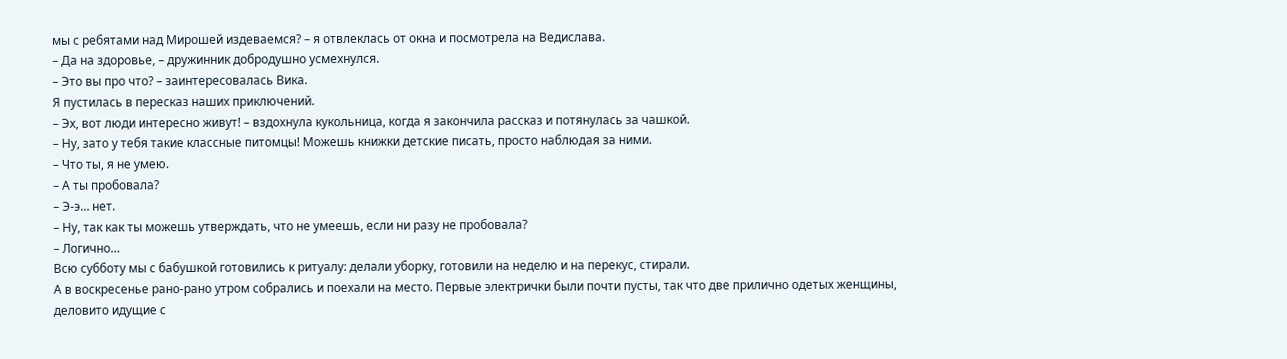мы с ребятами над Мирошей издеваемся? – я отвлеклась от окна и посмотрела на Ведислава.
– Да на здоровье, – дружинник добродушно усмехнулся.
– Это вы про что? – заинтересовалась Вика.
Я пустилась в пересказ наших приключений.
– Эх, вот люди интересно живут! – вздохнула кукольница, когда я закончила рассказ и потянулась за чашкой.
– Ну, зато у тебя такие классные питомцы! Можешь книжки детские писать, просто наблюдая за ними.
– Что ты, я не умею.
– А ты пробовала?
– Э-э… нет.
– Ну, так как ты можешь утверждать, что не умеешь, если ни разу не пробовала?
– Логично…
Всю субботу мы с бабушкой готовились к ритуалу: делали уборку, готовили на неделю и на перекус, стирали.
А в воскресенье рано-рано утром собрались и поехали на место. Первые электрички были почти пусты, так что две прилично одетых женщины, деловито идущие с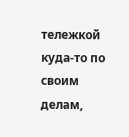тележкой куда-то по своим делам,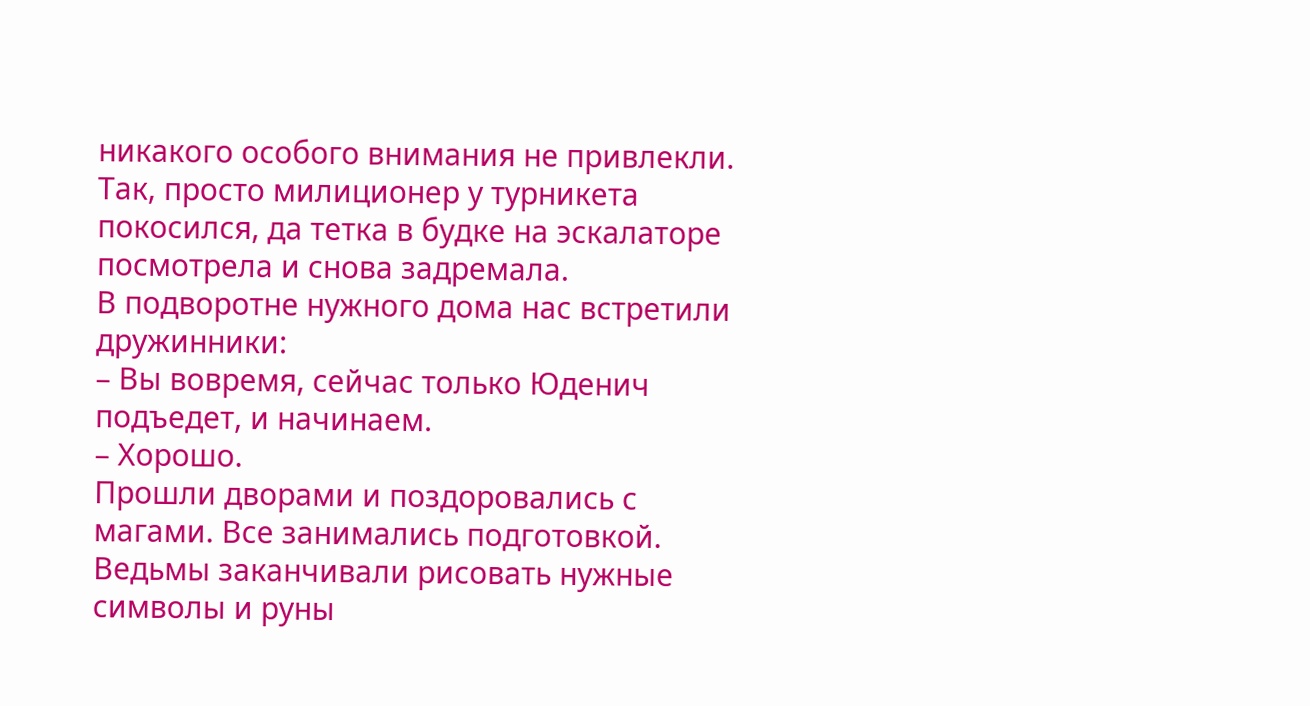никакого особого внимания не привлекли. Так, просто милиционер у турникета покосился, да тетка в будке на эскалаторе посмотрела и снова задремала.
В подворотне нужного дома нас встретили дружинники:
– Вы вовремя, сейчас только Юденич подъедет, и начинаем.
– Хорошо.
Прошли дворами и поздоровались с магами. Все занимались подготовкой. Ведьмы заканчивали рисовать нужные символы и руны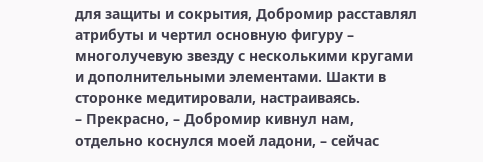для защиты и сокрытия, Добромир расставлял атрибуты и чертил основную фигуру – многолучевую звезду с несколькими кругами и дополнительными элементами. Шакти в сторонке медитировали, настраиваясь.
– Прекрасно, – Добромир кивнул нам, отдельно коснулся моей ладони, – сейчас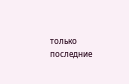только последние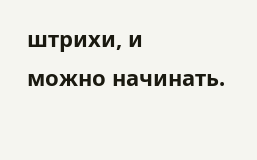штрихи, и можно начинать.